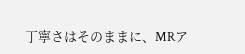丁寧さはそのままに、MRア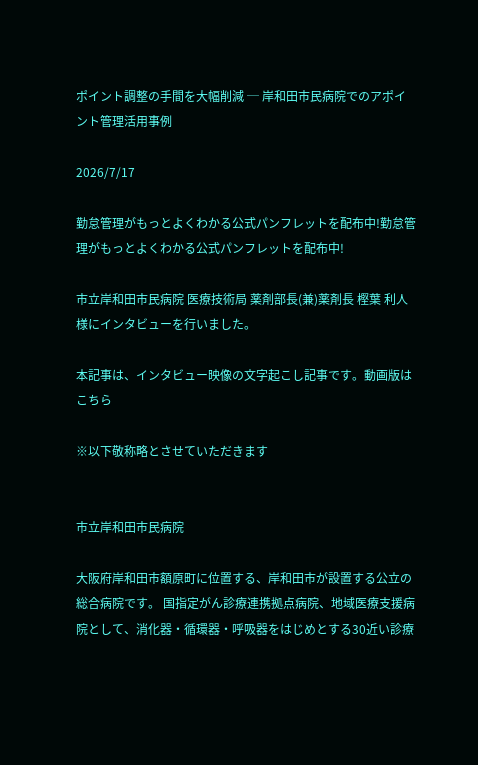ポイント調整の手間を大幅削減 ─ 岸和田市民病院でのアポイント管理活用事例

2026/7/17

勤怠管理がもっとよくわかる公式パンフレットを配布中!勤怠管理がもっとよくわかる公式パンフレットを配布中!

市立岸和田市民病院 医療技術局 薬剤部長(兼)薬剤長 樫葉 利人様にインタビューを行いました。

本記事は、インタビュー映像の文字起こし記事です。動画版はこちら

※以下敬称略とさせていただきます


市立岸和田市民病院

大阪府岸和田市額原町に位置する、岸和田市が設置する公立の総合病院です。 国指定がん診療連携拠点病院、地域医療支援病院として、消化器・循環器・呼吸器をはじめとする30近い診療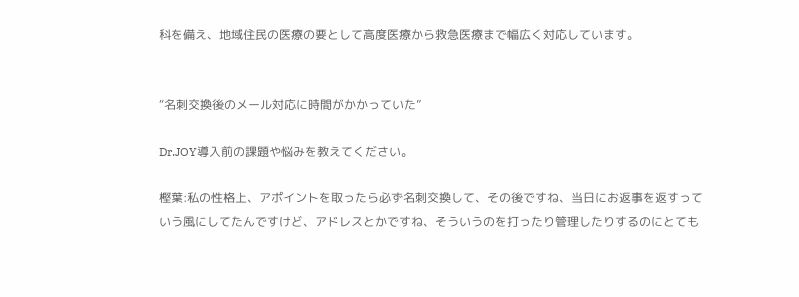科を備え、地域住民の医療の要として高度医療から救急医療まで幅広く対応しています。


“名刺交換後のメール対応に時間がかかっていた”

Dr.JOY導入前の課題や悩みを教えてください。

樫葉:私の性格上、アポイントを取ったら必ず名刺交換して、その後ですね、当日にお返事を返すっていう風にしてたんですけど、アドレスとかですね、そういうのを打ったり管理したりするのにとても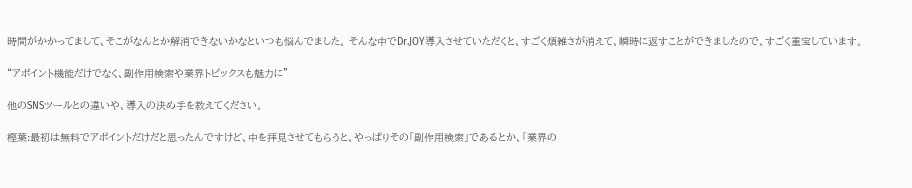時間がかかってまして、そこがなんとか解消できないかなといつも悩んでました。 そんな中でDr.JOY導入させていただくと、すごく煩雑さが消えて、瞬時に返すことができましたので、すごく重宝しています。

“アポイント機能だけでなく、副作用検索や業界トピックスも魅力に”

他のSNSツールとの違いや、導入の決め手を教えてください。

樫葉:最初は無料でアポイントだけだと思ったんですけど、中を拝見させてもらうと、やっぱりその「副作用検索」であるとか、「業界の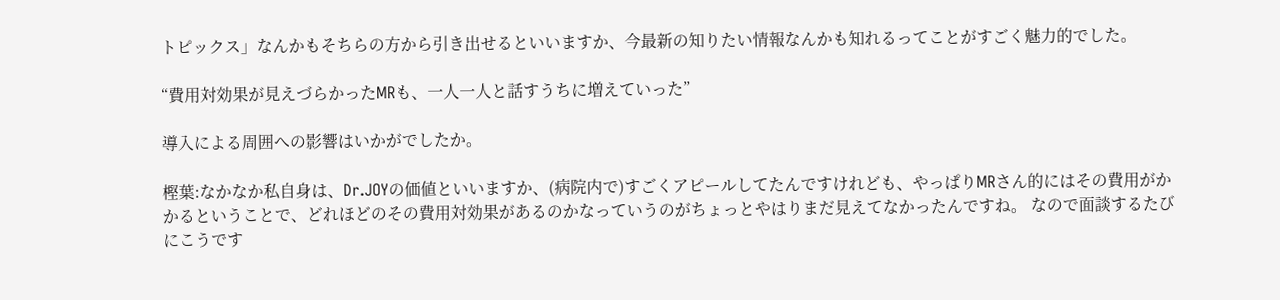トピックス」なんかもそちらの方から引き出せるといいますか、今最新の知りたい情報なんかも知れるってことがすごく魅力的でした。

“費用対効果が見えづらかったMRも、一人一人と話すうちに増えていった”

導入による周囲への影響はいかがでしたか。

樫葉:なかなか私自身は、Dr.JOYの価値といいますか、(病院内で)すごくアピールしてたんですけれども、やっぱりMRさん的にはその費用がかかるということで、どれほどのその費用対効果があるのかなっていうのがちょっとやはりまだ見えてなかったんですね。 なので面談するたびにこうです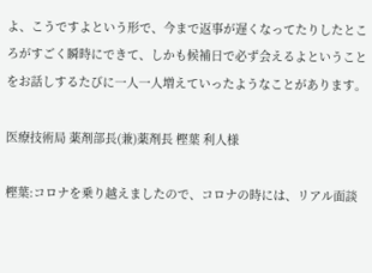よ、こうですよという形で、今まで返事が遅くなってたりしたところがすごく瞬時にできて、しかも候補日で必ず会えるよということをお話しするたびに一人一人増えていったようなことがあります。

医療技術局 薬剤部長(兼)薬剤長 樫葉 利人様

樫葉:コロナを乗り越えましたので、コロナの時には、リアル面談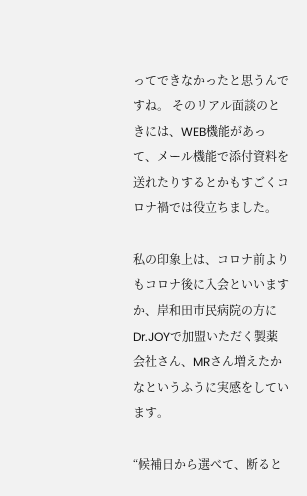ってできなかったと思うんですね。 そのリアル面談のときには、WEB機能があって、メール機能で添付資料を送れたりするとかもすごくコロナ禍では役立ちました。

私の印象上は、コロナ前よりもコロナ後に入会といいますか、岸和田市民病院の方にDr.JOYで加盟いただく製薬会社さん、MRさん増えたかなというふうに実感をしています。

“候補日から選べて、断ると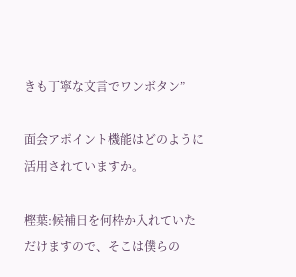きも丁寧な文言でワンボタン”

面会アポイント機能はどのように活用されていますか。

樫葉:候補日を何枠か入れていただけますので、そこは僕らの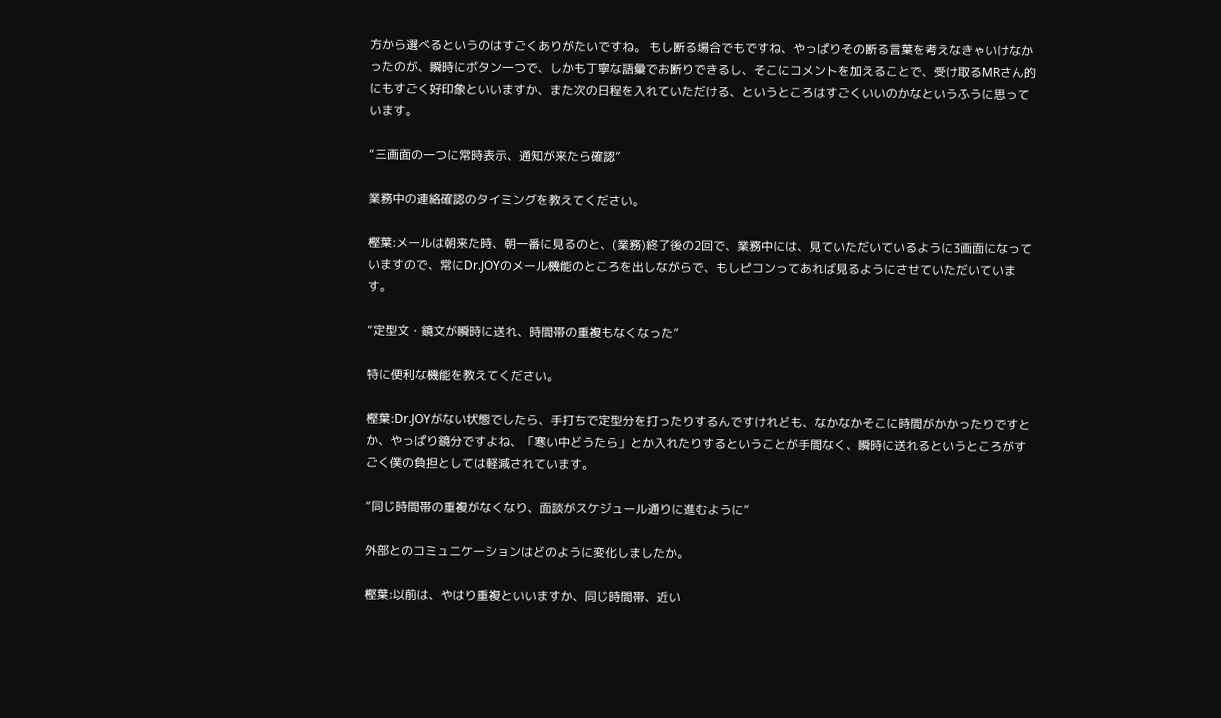方から選べるというのはすごくありがたいですね。 もし断る場合でもですね、やっぱりその断る言葉を考えなきゃいけなかったのが、瞬時にボタン一つで、しかも丁寧な語彙でお断りできるし、そこにコメントを加えることで、受け取るMRさん的にもすごく好印象といいますか、また次の日程を入れていただける、というところはすごくいいのかなというふうに思っています。

“三画面の一つに常時表示、通知が来たら確認”

業務中の連絡確認のタイミングを教えてください。

樫葉:メールは朝来た時、朝一番に見るのと、(業務)終了後の2回で、業務中には、見ていただいているように3画面になっていますので、常にDr.JOYのメール機能のところを出しながらで、もしピコンってあれば見るようにさせていただいています。

“定型文・鏡文が瞬時に送れ、時間帯の重複もなくなった”

特に便利な機能を教えてください。

樫葉:Dr.JOYがない状態でしたら、手打ちで定型分を打ったりするんですけれども、なかなかそこに時間がかかったりですとか、やっぱり鏡分ですよね、「寒い中どうたら」とか入れたりするということが手間なく、瞬時に送れるというところがすごく僕の負担としては軽減されています。

“同じ時間帯の重複がなくなり、面談がスケジュール通りに進むように”

外部とのコミュニケーションはどのように変化しましたか。

樫葉:以前は、やはり重複といいますか、同じ時間帯、近い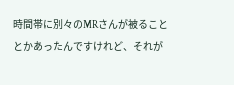時間帯に別々のMRさんが被ることとかあったんですけれど、それが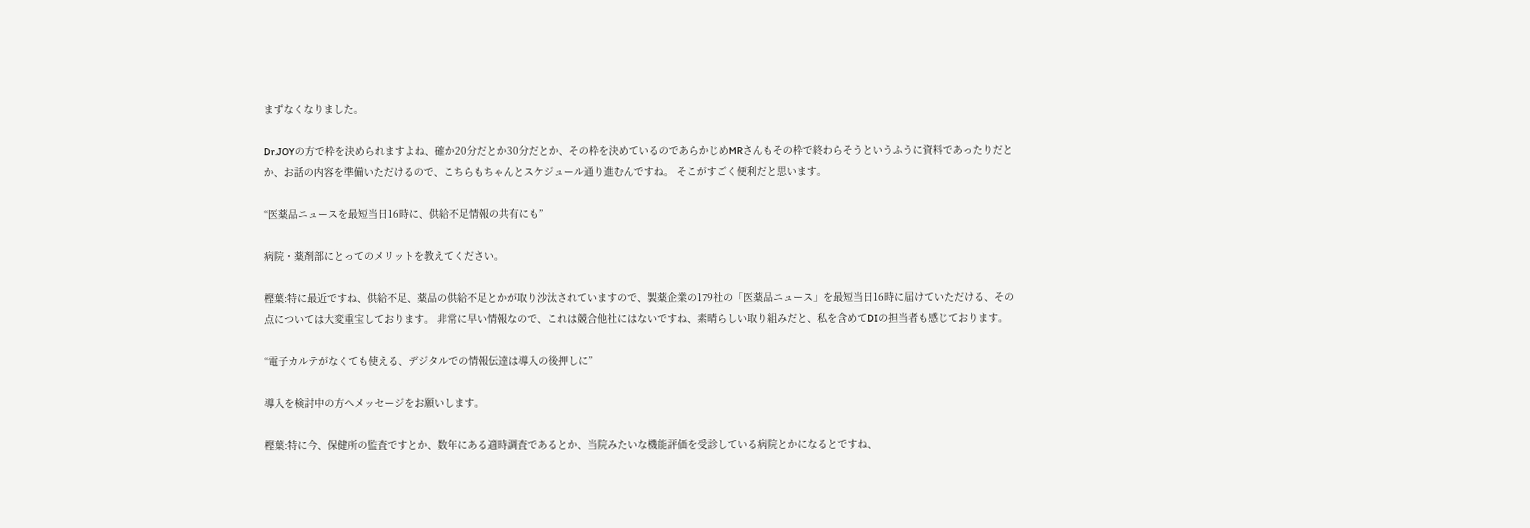まずなくなりました。

Dr.JOYの方で枠を決められますよね、確か20分だとか30分だとか、その枠を決めているのであらかじめMRさんもその枠で終わらそうというふうに資料であったりだとか、お話の内容を準備いただけるので、こちらもちゃんとスケジュール通り進むんですね。 そこがすごく便利だと思います。

“医薬品ニュースを最短当日16時に、供給不足情報の共有にも”

病院・薬剤部にとってのメリットを教えてください。

樫葉:特に最近ですね、供給不足、薬品の供給不足とかが取り沙汰されていますので、製薬企業の179社の「医薬品ニュース」を最短当日16時に届けていただける、その点については大変重宝しております。 非常に早い情報なので、これは競合他社にはないですね、素晴らしい取り組みだと、私を含めてDIの担当者も感じております。

“電子カルテがなくても使える、デジタルでの情報伝達は導入の後押しに”

導入を検討中の方へメッセージをお願いします。

樫葉:特に今、保健所の監査ですとか、数年にある適時調査であるとか、当院みたいな機能評価を受診している病院とかになるとですね、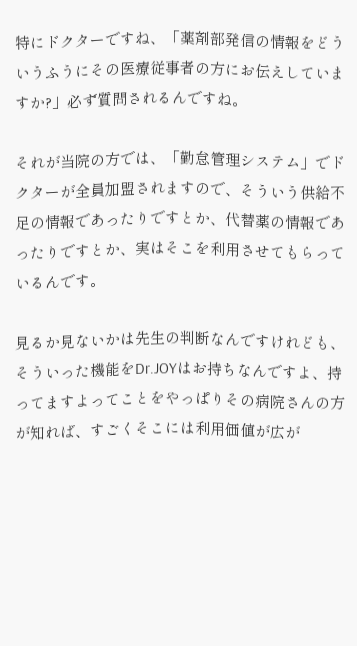特にドクターですね、「薬剤部発信の情報をどういうふうにその医療従事者の方にお伝えしていますか?」必ず質問されるんですね。

それが当院の方では、「勤怠管理システム」でドクターが全員加盟されますので、そういう供給不足の情報であったりですとか、代替薬の情報であったりですとか、実はそこを利用させてもらっているんです。

見るか見ないかは先生の判断なんですけれども、そういった機能をDr.JOYはお持ちなんですよ、持ってますよってことをやっぱりその病院さんの方が知れば、すごくそこには利用価値が広が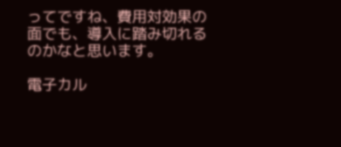ってですね、費用対効果の面でも、導入に踏み切れるのかなと思います。

電子カル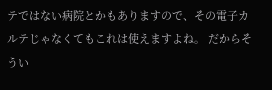テではない病院とかもありますので、その電子カルテじゃなくてもこれは使えますよね。 だからそうい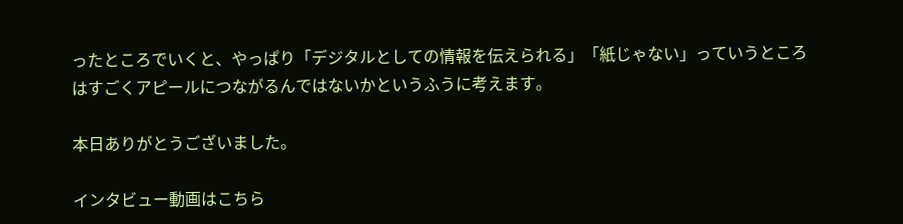ったところでいくと、やっぱり「デジタルとしての情報を伝えられる」「紙じゃない」っていうところはすごくアピールにつながるんではないかというふうに考えます。

本日ありがとうございました。

インタビュー動画はこちら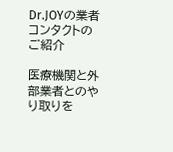Dr.JOYの業者コンタクトのご紹介

医療機関と外部業者とのやり取りを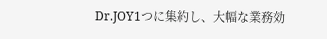Dr.JOY1つに集約し、大幅な業務効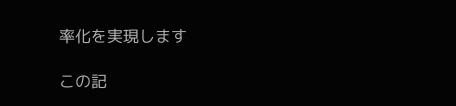率化を実現します

この記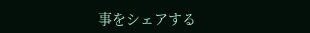事をシェアする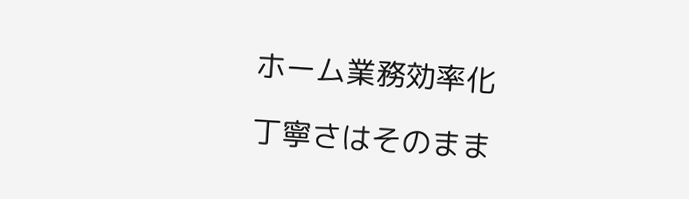ホーム業務効率化

丁寧さはそのまま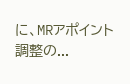に、MRアポイント調整の...